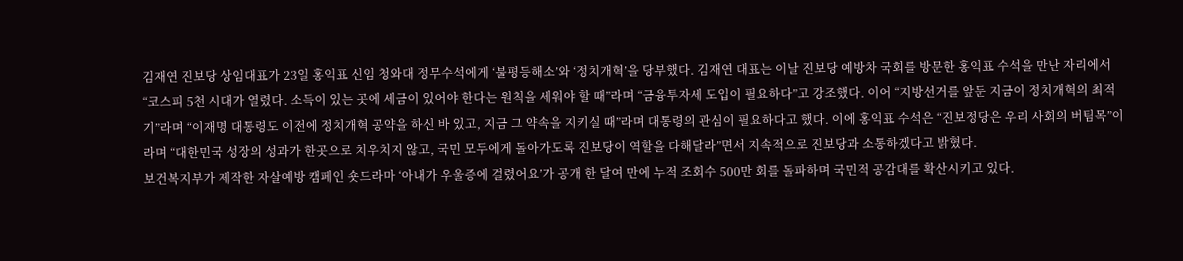김재연 진보당 상임대표가 23일 홍익표 신임 청와대 정무수석에게 ‘불평등해소’와 ‘정치개혁’을 당부했다. 김재연 대표는 이날 진보당 예방차 국회를 방문한 홍익표 수석을 만난 자리에서 “코스피 5천 시대가 열렸다. 소득이 있는 곳에 세금이 있어야 한다는 원칙을 세워야 할 때”라며 “금융투자세 도입이 필요하다”고 강조했다. 이어 “지방선거를 앞둔 지금이 정치개혁의 최적기”라며 “이재명 대통령도 이전에 정치개혁 공약을 하신 바 있고, 지금 그 약속을 지키실 때”라며 대통령의 관심이 필요하다고 했다. 이에 홍익표 수석은 “진보정당은 우리 사회의 버팀목”이라며 “대한민국 성장의 성과가 한곳으로 치우치지 않고, 국민 모두에게 돌아가도록 진보당이 역할을 다해달라”면서 지속적으로 진보당과 소통하겠다고 밝혔다.
보건복지부가 제작한 자살예방 캠페인 숏드라마 ‘아내가 우울증에 걸렸어요’가 공개 한 달여 만에 누적 조회수 500만 회를 돌파하며 국민적 공감대를 확산시키고 있다.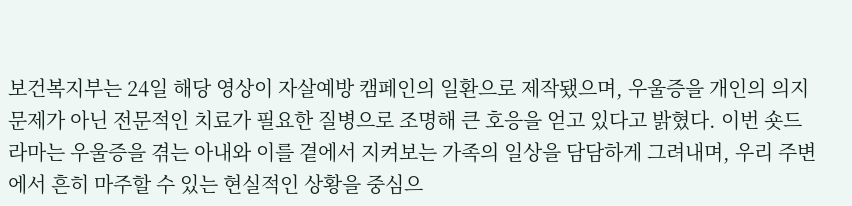보건복지부는 24일 해당 영상이 자살예방 캠페인의 일환으로 제작됐으며, 우울증을 개인의 의지 문제가 아닌 전문적인 치료가 필요한 질병으로 조명해 큰 호응을 얻고 있다고 밝혔다. 이번 숏드라마는 우울증을 겪는 아내와 이를 곁에서 지켜보는 가족의 일상을 담담하게 그려내며, 우리 주변에서 흔히 마주할 수 있는 현실적인 상황을 중심으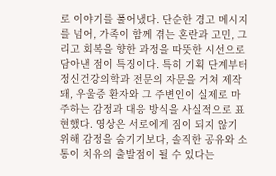로 이야기를 풀어냈다. 단순한 경고 메시지를 넘어, 가족이 함께 겪는 혼란과 고민, 그리고 회복을 향한 과정을 따뜻한 시선으로 담아낸 점이 특징이다. 특히 기획 단계부터 정신건강의학과 전문의 자문을 거쳐 제작돼, 우울증 환자와 그 주변인이 실제로 마주하는 감정과 대응 방식을 사실적으로 표현했다. 영상은 서로에게 짐이 되지 않기 위해 감정을 숨기기보다, 솔직한 공유와 소통이 치유의 출발점이 될 수 있다는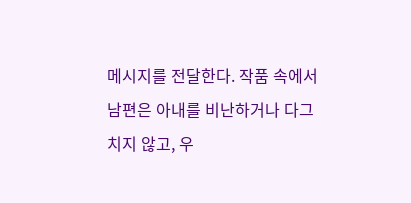메시지를 전달한다. 작품 속에서 남편은 아내를 비난하거나 다그치지 않고, 우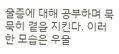울증에 대해 공부하며 묵묵히 곁을 지킨다. 이러한 모습은 우울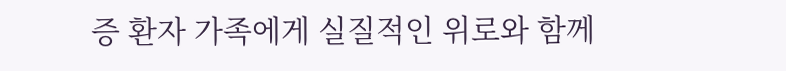증 환자 가족에게 실질적인 위로와 함께